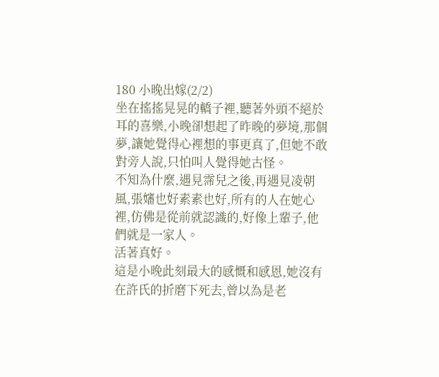180 小晚出嫁(2/2)
坐在搖搖晃晃的轎子裡,聽著外頭不絕於耳的喜樂,小晚卻想起了昨晚的夢境,那個夢,讓她覺得心裡想的事更真了,但她不敢對旁人說,只怕叫人覺得她古怪。
不知為什麼,遇見霈兒之後,再遇見凌朝風,張嬸也好素素也好,所有的人在她心裡,仿佛是從前就認識的,好像上輩子,他們就是一家人。
活著真好。
這是小晚此刻最大的感慨和感恩,她沒有在許氏的折磨下死去,曾以為是老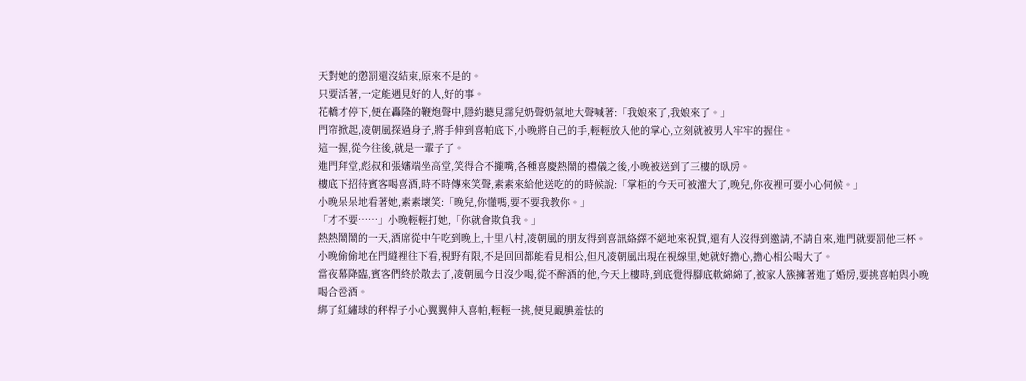天對她的懲罰還沒結束,原來不是的。
只要活著,一定能遇見好的人,好的事。
花轎才停下,便在轟隆的鞭炮聲中,隱約聽見霈兒奶聲奶氣地大聲喊著:「我娘來了,我娘來了。」
門帘掀起,凌朝風探過身子,將手伸到喜帕底下,小晚將自己的手,輕輕放入他的掌心,立刻就被男人牢牢的握住。
這一握,從今往後,就是一輩子了。
進門拜堂,彪叔和張嬸端坐高堂,笑得合不攏嘴,各種喜慶熱鬧的禮儀之後,小晚被送到了三樓的臥房。
樓底下招待賓客喝喜酒,時不時傳來笑聲,素素來給他送吃的的時候說:「掌柜的今天可被灌大了,晚兒,你夜裡可要小心伺候。」
小晚呆呆地看著她,素素壞笑:「晚兒,你懂嗎,要不要我教你。」
「才不要……」小晚輕輕打她,「你就會欺負我。」
熱熱鬧鬧的一天,酒席從中午吃到晚上,十里八村,凌朝風的朋友得到喜訊絡繹不絕地來祝賀,還有人沒得到邀請,不請自來,進門就要罰他三杯。
小晚偷偷地在門縫裡往下看,視野有限,不是回回都能看見相公,但凡凌朝風出現在視線里,她就好擔心,擔心相公喝大了。
當夜幕降臨,賓客們終於散去了,凌朝風今日沒少喝,從不醉酒的他,今天上樓時,到底覺得腳底軟綿綿了,被家人簇擁著進了婚房,要挑喜帕與小晚喝合卺酒。
綁了紅繡球的秤桿子小心翼翼伸入喜帕,輕輕一挑,便見靦腆羞怯的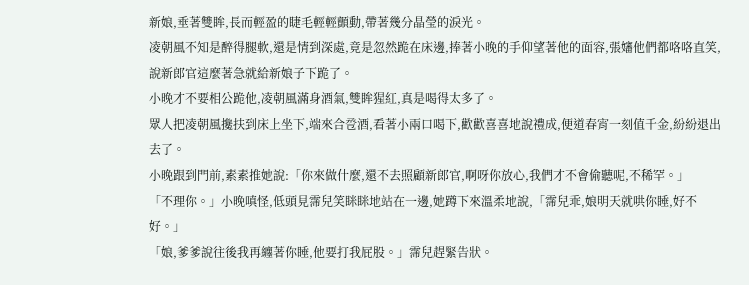新娘,垂著雙眸,長而輕盈的睫毛輕輕顫動,帶著幾分晶瑩的淚光。
凌朝風不知是醉得腿軟,還是情到深處,竟是忽然跪在床邊,捧著小晚的手仰望著他的面容,張嬸他們都咯咯直笑,說新郎官這麼著急就給新娘子下跪了。
小晚才不要相公跪他,凌朝風滿身酒氣,雙眸猩紅,真是喝得太多了。
眾人把凌朝風攙扶到床上坐下,端來合卺酒,看著小兩口喝下,歡歡喜喜地說禮成,便道春宵一刻值千金,紛紛退出去了。
小晚跟到門前,素素推她說:「你來做什麼,還不去照顧新郎官,啊呀你放心,我們才不會偷聽呢,不稀罕。」
「不理你。」小晚嗔怪,低頭見霈兒笑眯眯地站在一邊,她蹲下來溫柔地說,「霈兒乖,娘明天就哄你睡,好不好。」
「娘,爹爹說往後我再纏著你睡,他要打我屁股。」霈兒趕緊告狀。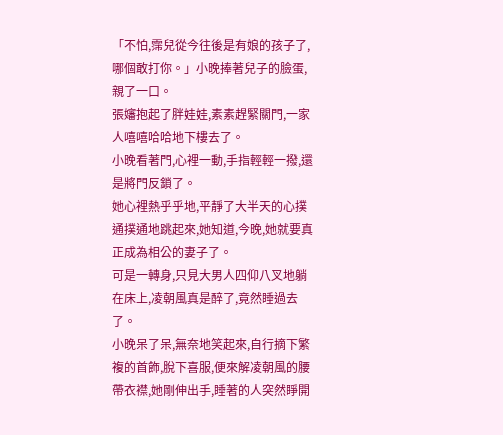「不怕,霈兒從今往後是有娘的孩子了,哪個敢打你。」小晚捧著兒子的臉蛋,親了一口。
張嬸抱起了胖娃娃,素素趕緊關門,一家人嘻嘻哈哈地下樓去了。
小晚看著門,心裡一動,手指輕輕一撥,還是將門反鎖了。
她心裡熱乎乎地,平靜了大半天的心撲通撲通地跳起來,她知道,今晚,她就要真正成為相公的妻子了。
可是一轉身,只見大男人四仰八叉地躺在床上,凌朝風真是醉了,竟然睡過去了。
小晚呆了呆,無奈地笑起來,自行摘下繁複的首飾,脫下喜服,便來解凌朝風的腰帶衣襟,她剛伸出手,睡著的人突然睜開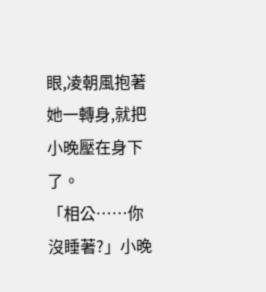眼,凌朝風抱著她一轉身,就把小晚壓在身下了。
「相公……你沒睡著?」小晚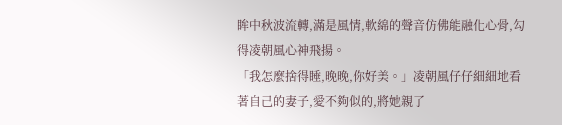眸中秋波流轉,滿是風情,軟綿的聲音仿佛能融化心骨,勾得凌朝風心神飛揚。
「我怎麼捨得睡,晚晚,你好美。」凌朝風仔仔細細地看著自己的妻子,愛不夠似的,將她親了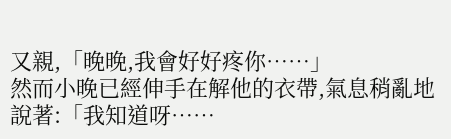又親,「晚晚,我會好好疼你……」
然而小晚已經伸手在解他的衣帶,氣息稍亂地說著:「我知道呀……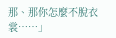那、那你怎麼不脫衣裳……」